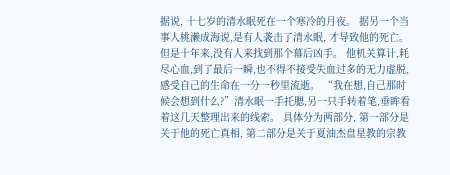据说, 十七岁的清水眠死在一个寒冷的月夜。 据另一个当事人桃濑成海说,是有人袭击了清水眠, 才导致他的死亡。但是十年来,没有人来找到那个幕后凶手。 他机关算计,耗尽心血,到了最后一瞬,也不得不接受失血过多的无力虚脱,感受自己的生命在一分一秒里流逝。 “我在想,自己那时候会想到什么?”清水眠一手托腮,另一只手转着笔,垂眸看着这几天整理出来的线索。 具体分为两部分, 第一部分是关于他的死亡真相, 第二部分是关于夏油杰盘星教的宗教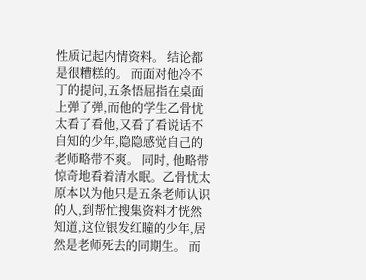性质记起内情资料。 结论都是很糟糕的。 而面对他冷不丁的提问,五条悟屈指在桌面上弹了弹,而他的学生乙骨忧太看了看他,又看了看说话不自知的少年,隐隐感觉自己的老师略带不爽。 同时, 他略带惊奇地看着清水眠。乙骨忧太原本以为他只是五条老师认识的人,到帮忙搜集资料才恍然知道,这位银发红瞳的少年,居然是老师死去的同期生。 而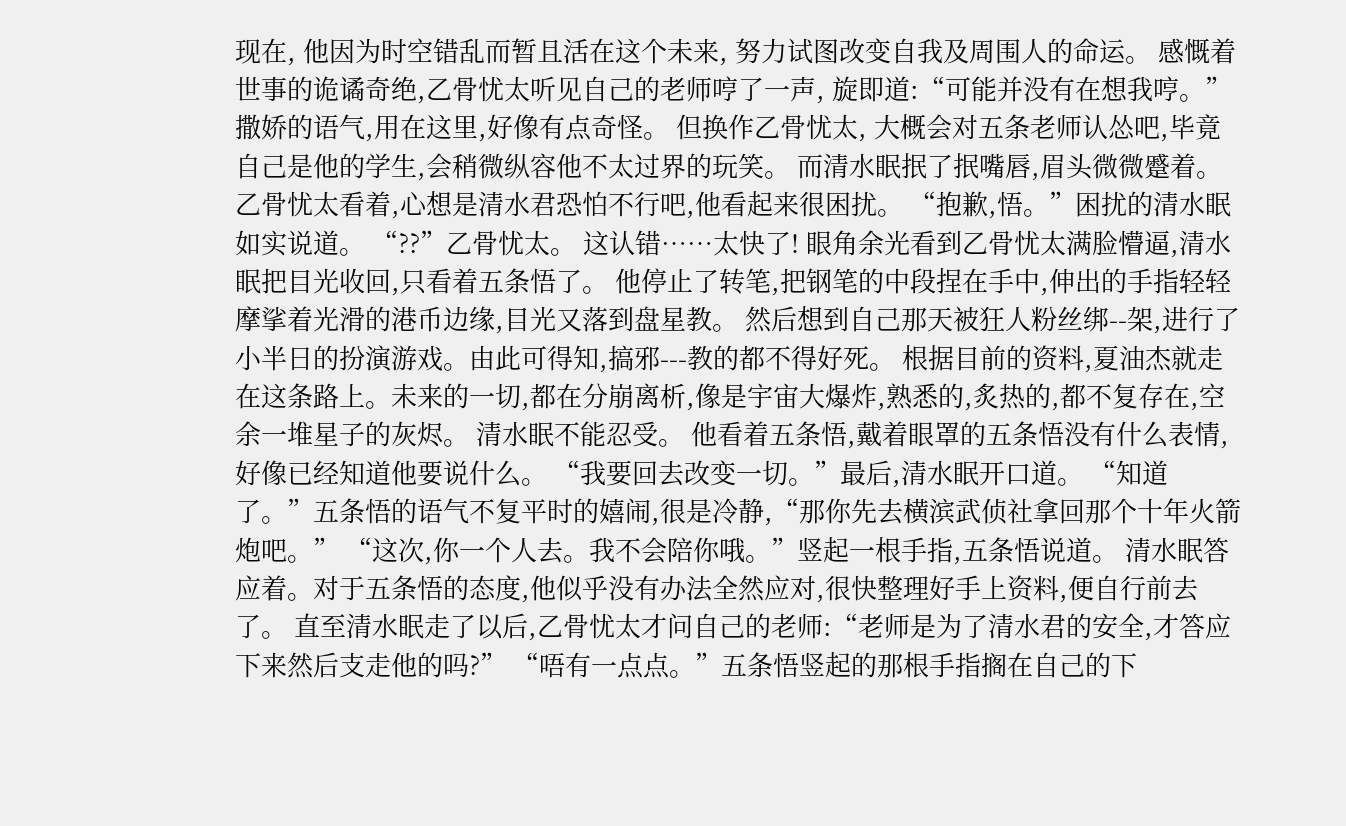现在, 他因为时空错乱而暂且活在这个未来, 努力试图改变自我及周围人的命运。 感慨着世事的诡谲奇绝,乙骨忧太听见自己的老师哼了一声, 旋即道:“可能并没有在想我哼。” 撒娇的语气,用在这里,好像有点奇怪。 但换作乙骨忧太, 大概会对五条老师认怂吧,毕竟自己是他的学生,会稍微纵容他不太过界的玩笑。 而清水眠抿了抿嘴唇,眉头微微蹙着。乙骨忧太看着,心想是清水君恐怕不行吧,他看起来很困扰。 “抱歉,悟。”困扰的清水眠如实说道。 “??”乙骨忧太。 这认错……太快了! 眼角余光看到乙骨忧太满脸懵逼,清水眠把目光收回,只看着五条悟了。 他停止了转笔,把钢笔的中段捏在手中,伸出的手指轻轻摩挲着光滑的港币边缘,目光又落到盘星教。 然后想到自己那天被狂人粉丝绑--架,进行了小半日的扮演游戏。由此可得知,搞邪---教的都不得好死。 根据目前的资料,夏油杰就走在这条路上。未来的一切,都在分崩离析,像是宇宙大爆炸,熟悉的,炙热的,都不复存在,空余一堆星子的灰烬。 清水眠不能忍受。 他看着五条悟,戴着眼罩的五条悟没有什么表情,好像已经知道他要说什么。 “我要回去改变一切。”最后,清水眠开口道。 “知道了。”五条悟的语气不复平时的嬉闹,很是冷静,“那你先去横滨武侦社拿回那个十年火箭炮吧。” “这次,你一个人去。我不会陪你哦。”竖起一根手指,五条悟说道。 清水眠答应着。对于五条悟的态度,他似乎没有办法全然应对,很快整理好手上资料,便自行前去了。 直至清水眠走了以后,乙骨忧太才问自己的老师:“老师是为了清水君的安全,才答应下来然后支走他的吗?” “唔有一点点。”五条悟竖起的那根手指搁在自己的下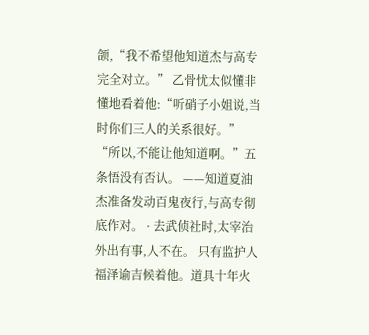颌,“我不希望他知道杰与高专完全对立。” 乙骨忧太似懂非懂地看着他:“听硝子小姐说,当时你们三人的关系很好。” “所以,不能让他知道啊。”五条悟没有否认。 ——知道夏油杰准备发动百鬼夜行,与高专彻底作对。 · 去武侦社时,太宰治外出有事,人不在。 只有监护人福泽谕吉候着他。道具十年火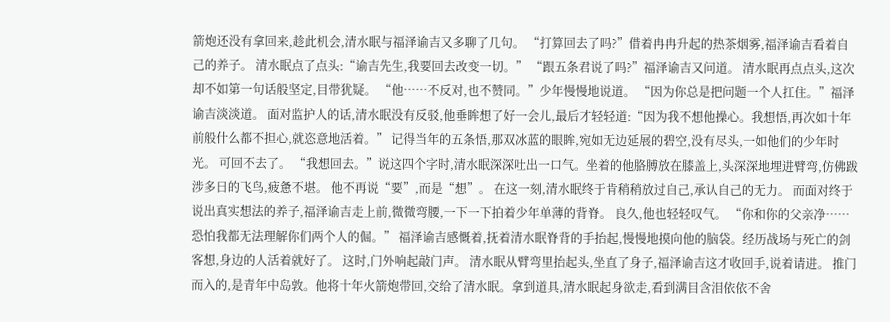箭炮还没有拿回来,趁此机会,清水眠与福泽谕吉又多聊了几句。 “打算回去了吗?”借着冉冉升起的热茶烟雾,福泽谕吉看着自己的养子。 清水眠点了点头:“谕吉先生,我要回去改变一切。” “跟五条君说了吗?”福泽谕吉又问道。 清水眠再点点头,这次却不如第一句话般坚定,目带犹疑。 “他……不反对,也不赞同。”少年慢慢地说道。 “因为你总是把问题一个人扛住。”福泽谕吉淡淡道。 面对监护人的话,清水眠没有反驳,他垂眸想了好一会儿,最后才轻轻道:“因为我不想他操心。我想悟,再次如十年前般什么都不担心,就恣意地活着。” 记得当年的五条悟,那双冰蓝的眼眸,宛如无边延展的碧空,没有尽头,一如他们的少年时光。 可回不去了。 “我想回去。”说这四个字时,清水眠深深吐出一口气。坐着的他胳膊放在膝盖上,头深深地埋进臂弯,仿佛跋涉多日的飞鸟,疲惫不堪。 他不再说“要”,而是“想”。 在这一刻,清水眠终于肯稍稍放过自己,承认自己的无力。 而面对终于说出真实想法的养子,福泽谕吉走上前,微微弯腰,一下一下拍着少年单薄的背脊。 良久,他也轻轻叹气。 “你和你的父亲净……恐怕我都无法理解你们两个人的倔。” 福泽谕吉感慨着,抚着清水眠脊背的手抬起,慢慢地摸向他的脑袋。经历战场与死亡的剑客想,身边的人活着就好了。 这时,门外响起敲门声。 清水眠从臂弯里抬起头,坐直了身子,福泽谕吉这才收回手,说着请进。 推门而入的,是青年中岛敦。他将十年火箭炮带回,交给了清水眠。拿到道具,清水眠起身欲走,看到满目含泪依依不舍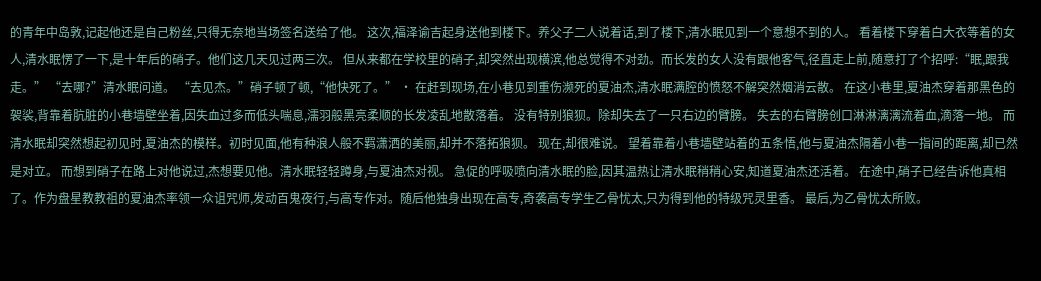的青年中岛敦,记起他还是自己粉丝,只得无奈地当场签名送给了他。 这次,福泽谕吉起身送他到楼下。养父子二人说着话,到了楼下,清水眠见到一个意想不到的人。 看着楼下穿着白大衣等着的女人,清水眠愣了一下,是十年后的硝子。他们这几天见过两三次。 但从来都在学校里的硝子,却突然出现横滨,他总觉得不对劲。而长发的女人没有跟他客气,径直走上前,随意打了个招呼:“眠,跟我走。” “去哪?”清水眠问道。 “去见杰。”硝子顿了顿,“他快死了。” · 在赶到现场,在小巷见到重伤濒死的夏油杰,清水眠满腔的愤怒不解突然烟消云散。 在这小巷里,夏油杰穿着那黑色的袈裟,背靠着肮脏的小巷墙壁坐着,因失血过多而低头喘息,濡羽般黑亮柔顺的长发凌乱地散落着。 没有特别狼狈。除却失去了一只右边的臂膀。 失去的右臂膀创口淋淋漓漓流着血,滴落一地。 而清水眠却突然想起初见时,夏油杰的模样。初时见面,他有种浪人般不羁潇洒的美丽,却并不落拓狼狈。 现在,却很难说。 望着靠着小巷墙壁站着的五条悟,他与夏油杰隔着小巷一指间的距离,却已然是对立。 而想到硝子在路上对他说过,杰想要见他。清水眠轻轻蹲身,与夏油杰对视。 急促的呼吸喷向清水眠的脸,因其温热让清水眠稍稍心安,知道夏油杰还活着。 在途中,硝子已经告诉他真相了。作为盘星教教祖的夏油杰率领一众诅咒师,发动百鬼夜行,与高专作对。随后他独身出现在高专,奇袭高专学生乙骨忧太,只为得到他的特级咒灵里香。 最后,为乙骨忧太所败。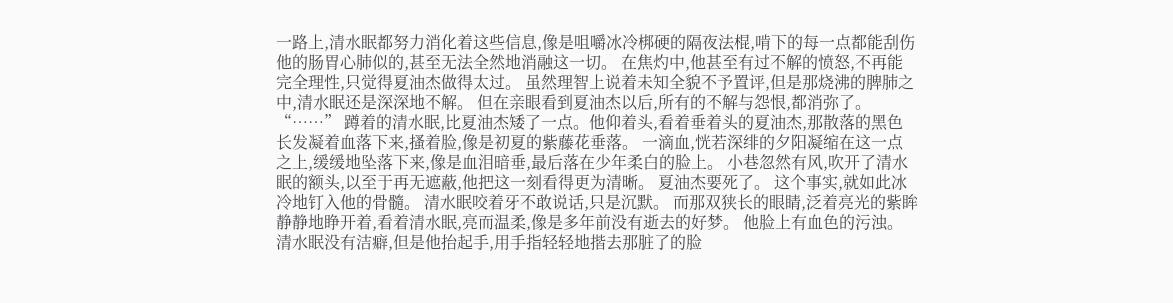一路上,清水眠都努力消化着这些信息,像是咀嚼冰冷梆硬的隔夜法棍,啃下的每一点都能刮伤他的肠胃心肺似的,甚至无法全然地消融这一切。 在焦灼中,他甚至有过不解的愤怒,不再能完全理性,只觉得夏油杰做得太过。 虽然理智上说着未知全貌不予置评,但是那烧沸的脾肺之中,清水眠还是深深地不解。 但在亲眼看到夏油杰以后,所有的不解与怨恨,都消弥了。 “……” 蹲着的清水眠,比夏油杰矮了一点。他仰着头,看着垂着头的夏油杰,那散落的黑色长发凝着血落下来,搔着脸,像是初夏的紫藤花垂落。 一滴血,恍若深绯的夕阳凝缩在这一点之上,缓缓地坠落下来,像是血泪暗垂,最后落在少年柔白的脸上。 小巷忽然有风,吹开了清水眠的额头,以至于再无遮蔽,他把这一刻看得更为清晰。 夏油杰要死了。 这个事实,就如此冰冷地钉入他的骨髓。 清水眠咬着牙不敢说话,只是沉默。 而那双狭长的眼睛,泛着亮光的紫眸静静地睁开着,看着清水眠,亮而温柔,像是多年前没有逝去的好梦。 他脸上有血色的污浊。清水眠没有洁癖,但是他抬起手,用手指轻轻地揩去那脏了的脸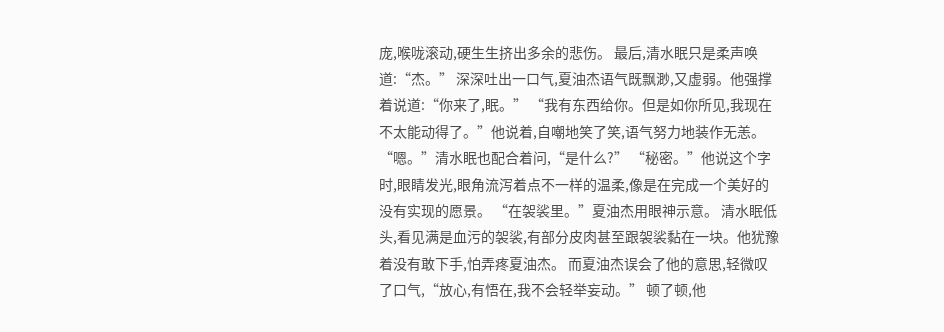庞,喉咙滚动,硬生生挤出多余的悲伤。 最后,清水眠只是柔声唤道:“杰。” 深深吐出一口气,夏油杰语气既飘渺,又虚弱。他强撑着说道:“你来了,眠。” “我有东西给你。但是如你所见,我现在不太能动得了。”他说着,自嘲地笑了笑,语气努力地装作无恙。 “嗯。”清水眠也配合着问,“是什么?” “秘密。”他说这个字时,眼睛发光,眼角流泻着点不一样的温柔,像是在完成一个美好的没有实现的愿景。 “在袈裟里。”夏油杰用眼神示意。 清水眠低头,看见满是血污的袈裟,有部分皮肉甚至跟袈裟黏在一块。他犹豫着没有敢下手,怕弄疼夏油杰。 而夏油杰误会了他的意思,轻微叹了口气,“放心,有悟在,我不会轻举妄动。” 顿了顿,他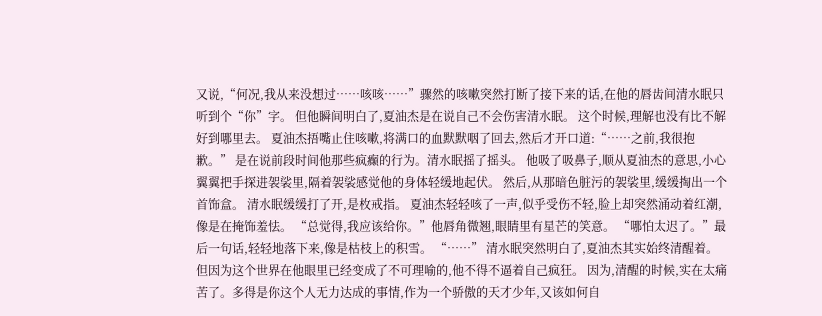又说,“何况,我从来没想过……咳咳……”骤然的咳嗽突然打断了接下来的话,在他的唇齿间清水眠只听到个“你”字。 但他瞬间明白了,夏油杰是在说自己不会伤害清水眠。 这个时候,理解也没有比不解好到哪里去。 夏油杰捂嘴止住咳嗽,将满口的血默默咽了回去,然后才开口道:“……之前,我很抱歉。” 是在说前段时间他那些疯癫的行为。清水眠摇了摇头。 他吸了吸鼻子,顺从夏油杰的意思,小心翼翼把手探进袈裟里,隔着袈裟感觉他的身体轻缓地起伏。 然后,从那暗色脏污的袈裟里,缓缓掏出一个首饰盒。 清水眠缓缓打了开,是枚戒指。 夏油杰轻轻咳了一声,似乎受伤不轻,脸上却突然涌动着红潮,像是在掩饰羞怯。 “总觉得,我应该给你。”他唇角微翘,眼睛里有星芒的笑意。 “哪怕太迟了。”最后一句话,轻轻地落下来,像是枯枝上的积雪。 “……” 清水眠突然明白了,夏油杰其实始终清醒着。但因为这个世界在他眼里已经变成了不可理喻的,他不得不逼着自己疯狂。 因为,清醒的时候,实在太痛苦了。多得是你这个人无力达成的事情,作为一个骄傲的天才少年,又该如何自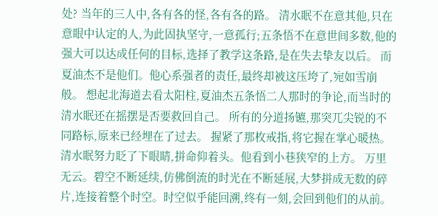处? 当年的三人中,各有各的怪,各有各的路。 清水眠不在意其他,只在意眼中认定的人,为此固执坚守,一意孤行;五条悟不在意世间多数,他的强大可以达成任何的目标,选择了教学这条路,是在失去挚友以后。 而夏油杰不是他们。他心系强者的责任,最终却被这压垮了,宛如雪崩般。 想起北海道去看太阳柱,夏油杰五条悟二人那时的争论,而当时的清水眠还在摇摆是否要救回自己。 所有的分道扬镳,那突兀尖锐的不同路标,原来已经埋在了过去。 握紧了那枚戒指,将它握在掌心暖热。清水眠努力眨了下眼睛,拼命仰着头。他看到小巷狭窄的上方。 万里无云。碧空不断延续,仿佛倒流的时光在不断延展,大梦拼成无数的碎片,连接着整个时空。时空似乎能回溯,终有一刻,会回到他们的从前。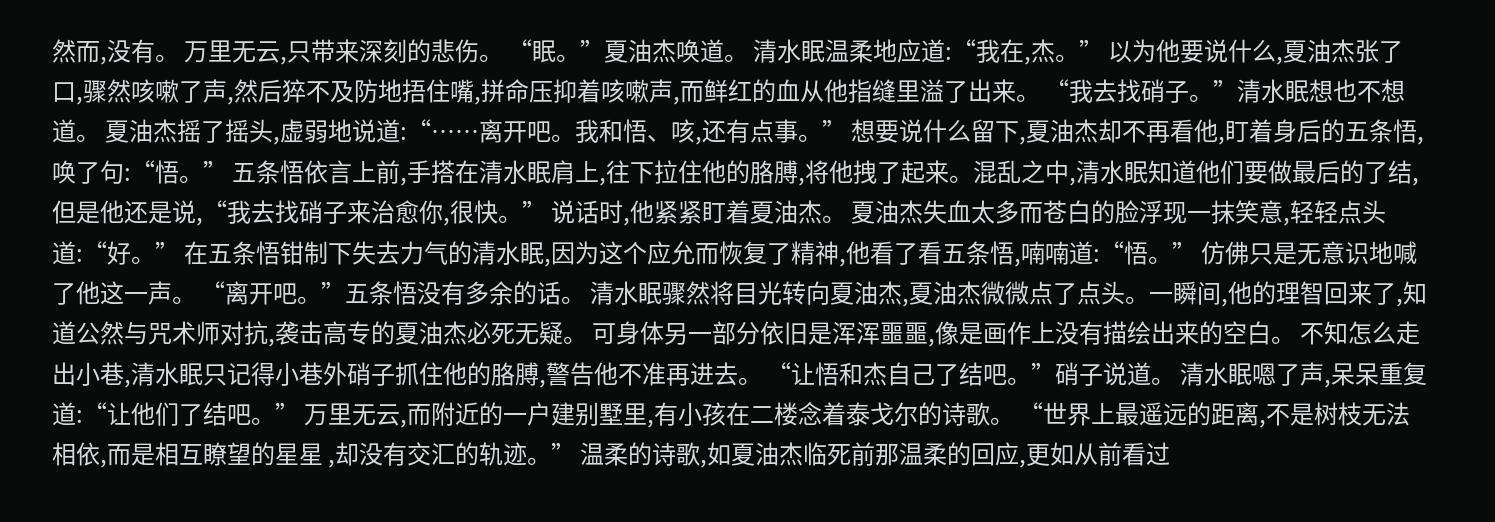然而,没有。 万里无云,只带来深刻的悲伤。 “眠。”夏油杰唤道。 清水眠温柔地应道:“我在,杰。” 以为他要说什么,夏油杰张了口,骤然咳嗽了声,然后猝不及防地捂住嘴,拼命压抑着咳嗽声,而鲜红的血从他指缝里溢了出来。 “我去找硝子。”清水眠想也不想道。 夏油杰摇了摇头,虚弱地说道:“……离开吧。我和悟、咳,还有点事。” 想要说什么留下,夏油杰却不再看他,盯着身后的五条悟,唤了句:“悟。” 五条悟依言上前,手搭在清水眠肩上,往下拉住他的胳膊,将他拽了起来。混乱之中,清水眠知道他们要做最后的了结,但是他还是说,“我去找硝子来治愈你,很快。” 说话时,他紧紧盯着夏油杰。 夏油杰失血太多而苍白的脸浮现一抹笑意,轻轻点头道:“好。” 在五条悟钳制下失去力气的清水眠,因为这个应允而恢复了精神,他看了看五条悟,喃喃道:“悟。” 仿佛只是无意识地喊了他这一声。 “离开吧。”五条悟没有多余的话。 清水眠骤然将目光转向夏油杰,夏油杰微微点了点头。一瞬间,他的理智回来了,知道公然与咒术师对抗,袭击高专的夏油杰必死无疑。 可身体另一部分依旧是浑浑噩噩,像是画作上没有描绘出来的空白。 不知怎么走出小巷,清水眠只记得小巷外硝子抓住他的胳膊,警告他不准再进去。 “让悟和杰自己了结吧。”硝子说道。 清水眠嗯了声,呆呆重复道:“让他们了结吧。” 万里无云,而附近的一户建别墅里,有小孩在二楼念着泰戈尔的诗歌。 “世界上最遥远的距离,不是树枝无法相依,而是相互瞭望的星星 ,却没有交汇的轨迹。” 温柔的诗歌,如夏油杰临死前那温柔的回应,更如从前看过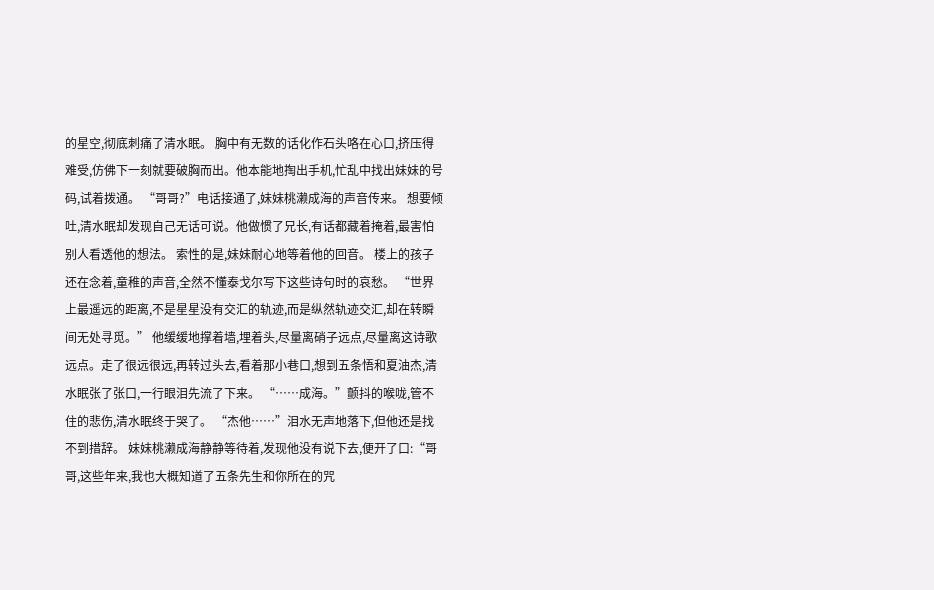的星空,彻底刺痛了清水眠。 胸中有无数的话化作石头咯在心口,挤压得难受,仿佛下一刻就要破胸而出。他本能地掏出手机,忙乱中找出妹妹的号码,试着拨通。 “哥哥?”电话接通了,妹妹桃濑成海的声音传来。 想要倾吐,清水眠却发现自己无话可说。他做惯了兄长,有话都藏着掩着,最害怕别人看透他的想法。 索性的是,妹妹耐心地等着他的回音。 楼上的孩子还在念着,童稚的声音,全然不懂泰戈尔写下这些诗句时的哀愁。 “世界上最遥远的距离,不是星星没有交汇的轨迹,而是纵然轨迹交汇,却在转瞬间无处寻觅。” 他缓缓地撑着墙,埋着头,尽量离硝子远点,尽量离这诗歌远点。走了很远很远,再转过头去,看着那小巷口,想到五条悟和夏油杰,清水眠张了张口,一行眼泪先流了下来。 “……成海。”颤抖的喉咙,管不住的悲伤,清水眠终于哭了。 “杰他……”泪水无声地落下,但他还是找不到措辞。 妹妹桃濑成海静静等待着,发现他没有说下去,便开了口:“哥哥,这些年来,我也大概知道了五条先生和你所在的咒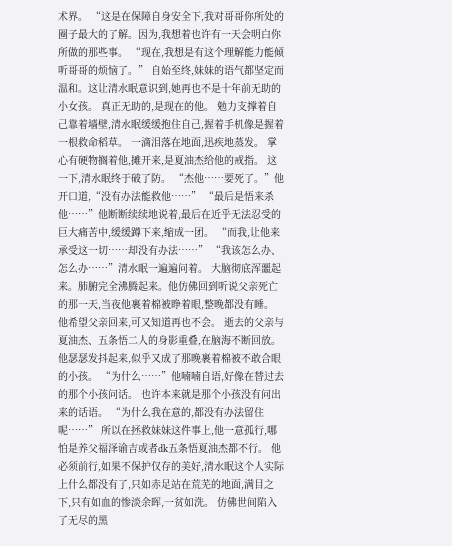术界。 “这是在保障自身安全下,我对哥哥你所处的圈子最大的了解。因为,我想着也许有一天会明白你所做的那些事。 “现在,我想是有这个理解能力能倾听哥哥的烦恼了。” 自始至终,妹妹的语气都坚定而温和。这让清水眠意识到,她再也不是十年前无助的小女孩。 真正无助的,是现在的他。 勉力支撑着自己靠着墙壁,清水眠缓缓抱住自己,握着手机像是握着一根救命稻草。 一滴泪落在地面,迅疾地蒸发。 掌心有硬物搁着他,摊开来,是夏油杰给他的戒指。 这一下,清水眠终于破了防。 “杰他……要死了。”他开口道,“没有办法能救他……” “最后是悟来杀他……”他断断续续地说着,最后在近乎无法忍受的巨大痛苦中,缓缓蹲下来,缩成一团。 “而我,让他来承受这一切……却没有办法……” “我该怎么办、怎么办……”清水眠一遍遍问着。 大脑彻底浑噩起来。肺腑完全沸腾起来。他仿佛回到听说父亲死亡的那一天,当夜他裹着棉被睁着眼,整晚都没有睡。 他希望父亲回来,可又知道再也不会。 逝去的父亲与夏油杰、五条悟二人的身影重叠,在脑海不断回放。他瑟瑟发抖起来,似乎又成了那晚裹着棉被不敢合眼的小孩。 “为什么……”他喃喃自语,好像在替过去的那个小孩问话。 也许本来就是那个小孩没有问出来的话语。 “为什么我在意的,都没有办法留住呢……” 所以在拯救妹妹这件事上,他一意孤行,哪怕是养父福泽谕吉或者dk五条悟夏油杰都不行。 他必须前行,如果不保护仅存的美好,清水眠这个人实际上什么都没有了,只如赤足站在荒芜的地面,满目之下,只有如血的惨淡余晖,一贫如洗。 仿佛世间陷入了无尽的黑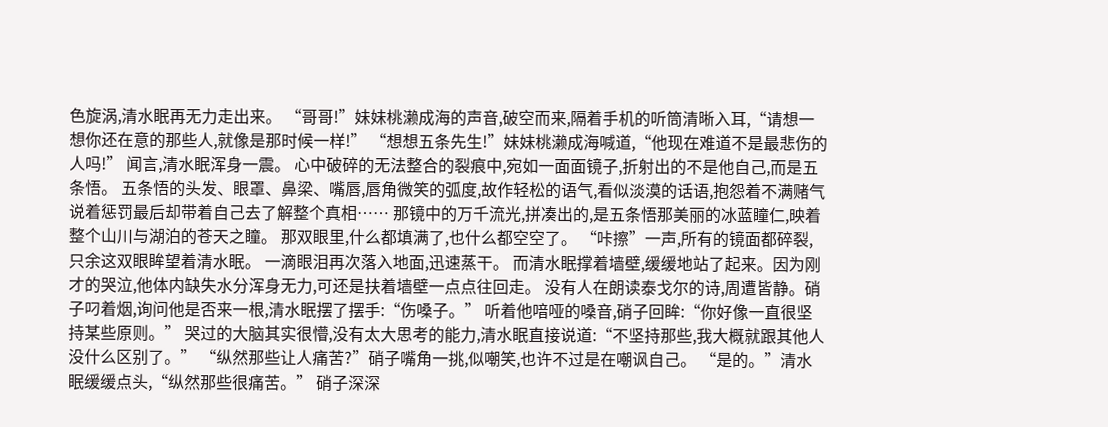色旋涡,清水眠再无力走出来。 “哥哥!”妹妹桃濑成海的声音,破空而来,隔着手机的听筒清晰入耳,“请想一想你还在意的那些人,就像是那时候一样!” “想想五条先生!”妹妹桃濑成海喊道,“他现在难道不是最悲伤的人吗!” 闻言,清水眠浑身一震。 心中破碎的无法整合的裂痕中,宛如一面面镜子,折射出的不是他自己,而是五条悟。 五条悟的头发、眼罩、鼻梁、嘴唇,唇角微笑的弧度,故作轻松的语气,看似淡漠的话语,抱怨着不满赌气说着惩罚最后却带着自己去了解整个真相…… 那镜中的万千流光,拼凑出的,是五条悟那美丽的冰蓝瞳仁,映着整个山川与湖泊的苍天之瞳。 那双眼里,什么都填满了,也什么都空空了。 “咔擦”一声,所有的镜面都碎裂,只余这双眼眸望着清水眠。 一滴眼泪再次落入地面,迅速蒸干。 而清水眠撑着墙壁,缓缓地站了起来。因为刚才的哭泣,他体内缺失水分浑身无力,可还是扶着墙壁一点点往回走。 没有人在朗读泰戈尔的诗,周遭皆静。硝子叼着烟,询问他是否来一根,清水眠摆了摆手:“伤嗓子。” 听着他喑哑的嗓音,硝子回眸:“你好像一直很坚持某些原则。” 哭过的大脑其实很懵,没有太大思考的能力,清水眠直接说道:“不坚持那些,我大概就跟其他人没什么区别了。” “纵然那些让人痛苦?”硝子嘴角一挑,似嘲笑,也许不过是在嘲讽自己。 “是的。”清水眠缓缓点头,“纵然那些很痛苦。” 硝子深深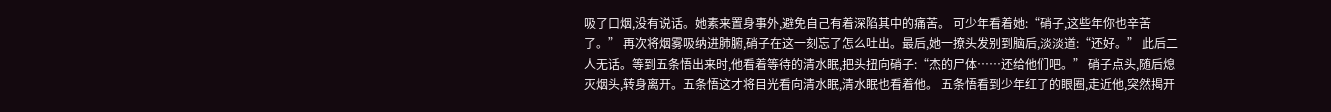吸了口烟,没有说话。她素来置身事外,避免自己有着深陷其中的痛苦。 可少年看着她:“硝子,这些年你也辛苦了。” 再次将烟雾吸纳进肺腑,硝子在这一刻忘了怎么吐出。最后,她一撩头发别到脑后,淡淡道:“还好。” 此后二人无话。等到五条悟出来时,他看着等待的清水眠,把头扭向硝子:“杰的尸体……还给他们吧。” 硝子点头,随后熄灭烟头,转身离开。五条悟这才将目光看向清水眠,清水眠也看着他。 五条悟看到少年红了的眼圈,走近他,突然揭开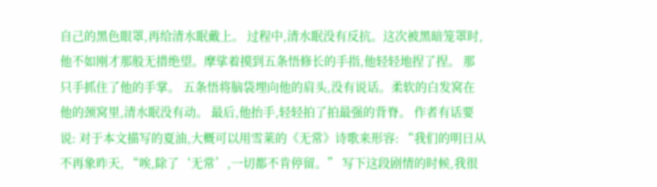自己的黑色眼罩,再给清水眠戴上。 过程中,清水眠没有反抗。这次被黑暗笼罩时,他不如刚才那般无措绝望。摩挲着摸到五条悟修长的手指,他轻轻地捏了捏。 那只手抓住了他的手掌。 五条悟将脑袋埋向他的肩头,没有说话。柔软的白发窝在他的颈窝里,清水眠没有动。 最后,他抬手,轻轻拍了拍最强的背脊。 作者有话要说: 对于本文描写的夏油,大概可以用雪莱的《无常》诗歌来形容: “我们的明日从不再象昨天, “唉,除了‘无常’,一切都不肯停留。” 写下这段剧情的时候,我很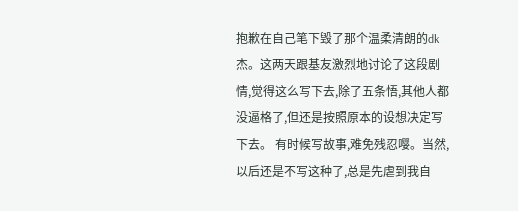抱歉在自己笔下毁了那个温柔清朗的dk杰。这两天跟基友激烈地讨论了这段剧情,觉得这么写下去,除了五条悟,其他人都没逼格了,但还是按照原本的设想决定写下去。 有时候写故事,难免残忍嘤。当然,以后还是不写这种了,总是先虐到我自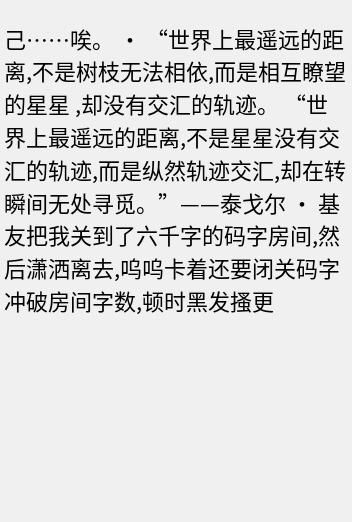己……唉。 · “世界上最遥远的距离,不是树枝无法相依,而是相互瞭望的星星 ,却没有交汇的轨迹。 “世界上最遥远的距离,不是星星没有交汇的轨迹,而是纵然轨迹交汇,却在转瞬间无处寻觅。”——泰戈尔 · 基友把我关到了六千字的码字房间,然后潇洒离去,呜呜卡着还要闭关码字冲破房间字数,顿时黑发搔更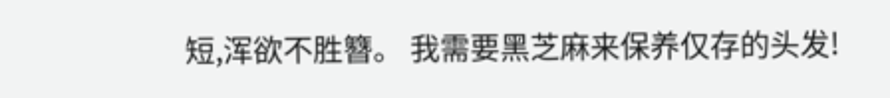短,浑欲不胜簪。 我需要黑芝麻来保养仅存的头发!